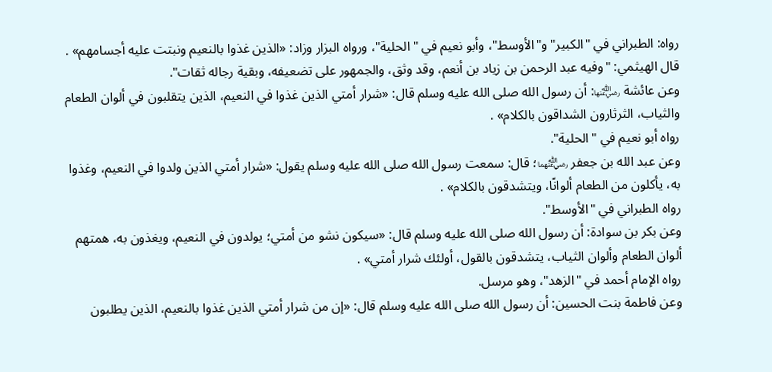رواه: الطبراني في "الكبير" و"الأوسط"، وأبو نعيم في "الحلية"، ورواه البزار وزاد: «الذين غذوا بالنعيم ونبتت عليه أجسامهم» . قال الهيثمي: "وفيه عبد الرحمن بن زياد بن أنعم، وقد وثق، والجمهور على تضعيفه، وبقية رجاله ثقات".
وعن عائشة ﵂: أن رسول الله صلى الله عليه وسلم قال: «شرار أمتي الذين غذوا في النعيم، الذين يتقلبون في ألوان الطعام والثياب، الثرثارون الشداقون بالكلام» .
رواه أبو نعيم في "الحلية".
وعن عبد الله بن جعفر ﵄؛ قال: سمعت رسول الله صلى الله عليه وسلم يقول: «شرار أمتي الذين ولدوا في النعيم، وغذوا به، يأكلون من الطعام ألوانًا، ويتشدقون بالكلام» .
رواه الطبراني في "الأوسط".
وعن بكر بن سوادة: أن رسول الله صلى الله عليه وسلم قال: «سيكون نشو من أمتي؛ يولدون في النعيم، ويغذون به، همتهم ألوان الطعام وألوان الثياب، يتشدقون بالقول، أولئك شرار أمتي» .
رواه الإمام أحمد في "الزهد"، وهو مرسل.
وعن فاطمة بنت الحسين: أن رسول الله صلى الله عليه وسلم قال: «إن من شرار أمتي الذين غذوا بالنعيم، الذين يطلبون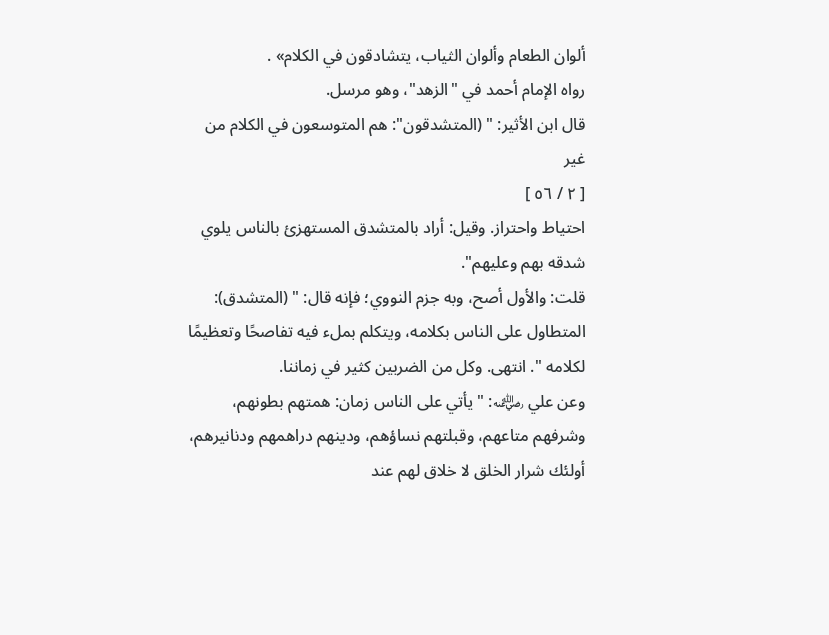ألوان الطعام وألوان الثياب، يتشادقون في الكلام» .
رواه الإمام أحمد في "الزهد"، وهو مرسل.
قال ابن الأثير: " (المتشدقون": هم المتوسعون في الكلام من غير
[ ٢ / ٥٦ ]
احتياط واحتراز. وقيل: أراد بالمتشدق المستهزئ بالناس يلوي شدقه بهم وعليهم".
قلت: والأول أصح، وبه جزم النووي؛ فإنه قال: " (المتشدق): المتطاول على الناس بكلامه، ويتكلم بملء فيه تفاصحًا وتعظيمًا لكلامه ". انتهى. وكل من الضربين كثير في زماننا.
وعن علي ﵁: "يأتي على الناس زمان: همتهم بطونهم، وشرفهم متاعهم، وقبلتهم نساؤهم، ودينهم دراهمهم ودنانيرهم، أولئك شرار الخلق لا خلاق لهم عند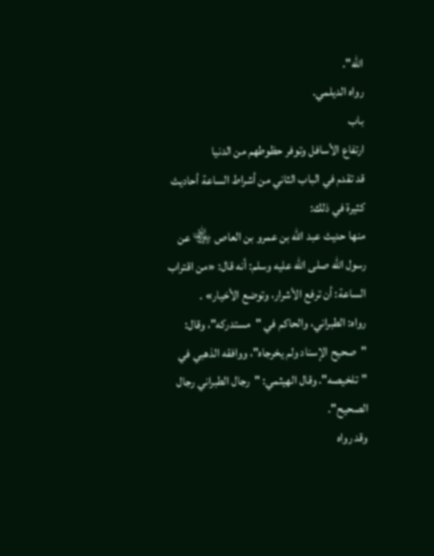الله".
رواه الديلمي.
باب
ارتفاع الأسافل وتوفر حظوطهم من الدنيا
قد تقدم في الباب الثاني من أشراط الساعة أحاديث كثيرة في ذلك:
منها حديث عبد الله بن عمرو بن العاص ﵄ عن رسول الله صلى الله عليه وسلم: أنه قال: «من اقتراب الساعة: أن ترفع الأشرار، وتوضع الأخيار» .
رواه: الطبراني، والحاكم في "مستدركه"، وقال: "صحيح الإسناد ولم يخرجاه"، ووافقه الذهبي في "تلخيصه". وقال الهيثمي: "رجال الطبراني رجال الصحيح".
وقد رواه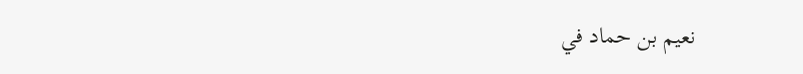نعيم بن حماد في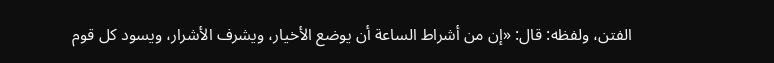الفتن، ولفظه: قال: «إن من أشراط الساعة أن يوضع الأخيار، ويشرف الأشرار، ويسود كل قوم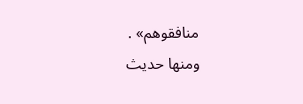منافقوهم» .
ومنها حديث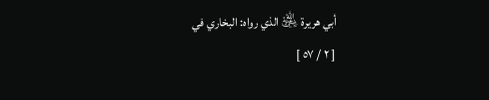أبي هريرة ﵁ الذي رواه: البخاري في
[ ٢ / ٥٧ ]